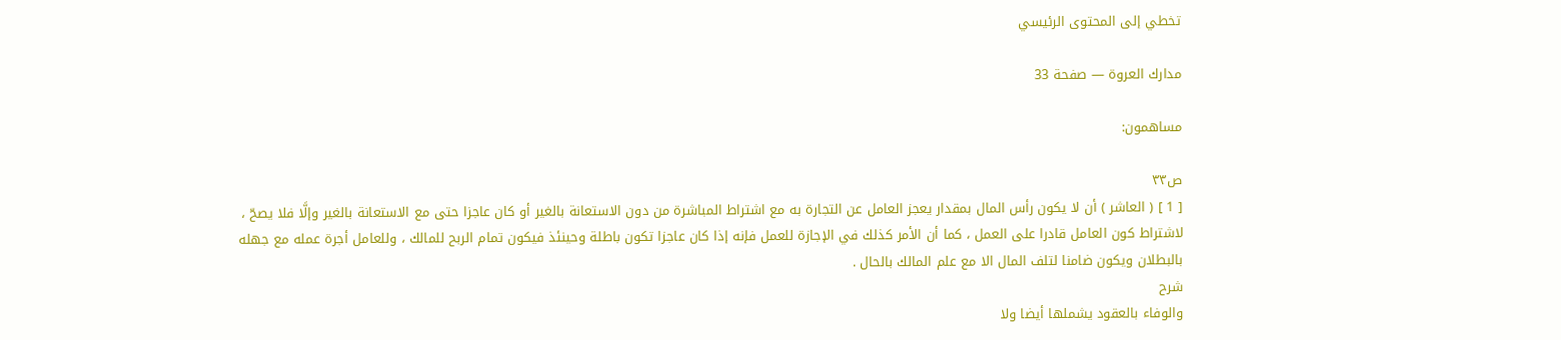تخطي إلى المحتوى الرئيسي

مدارك العروة — صفحة 33

مساهمون:

ص٣٣
[ 1 ] ( العاشر ) أن لا يكون رأس المال بمقدار يعجز العامل عن التجارة به مع اشتراط المباشرة من دون الاستعانة بالغير أو كان عاجزا حتى مع الاستعانة بالغير وإلَّا فلا يصحّ ، لاشتراط كون العامل قادرا على العمل ، كما أن الأمر كذلك في الإجازة للعمل فإنه إذا كان عاجزا تكون باطلة وحينئذ فيكون تمام الربح للمالك ، وللعامل أجرة عمله مع جهله بالبطلان ويكون ضامنا لتلف المال الا مع علم المالك بالحال .
شرح
والوفاء بالعقود يشملها أيضا ولا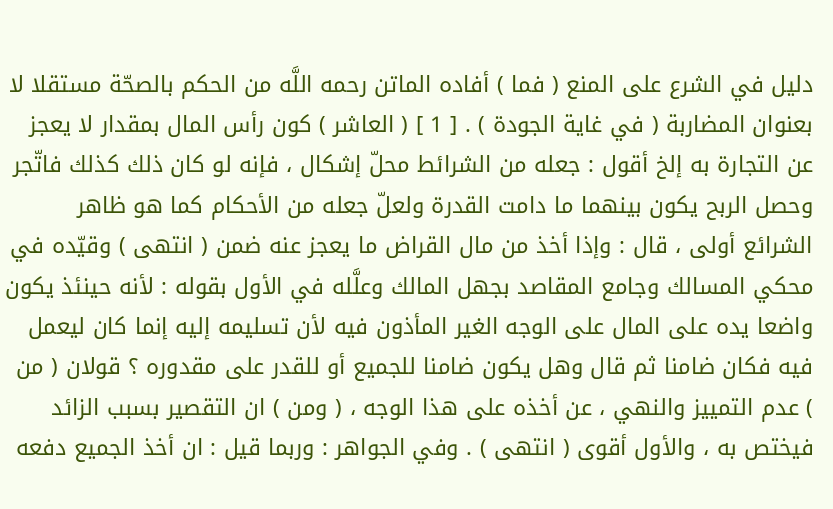دليل في الشرع على المنع ( فما ) أفاده الماتن رحمه اللَّه من الحكم بالصحّة مستقلا لا بعنوان المضاربة ( في غاية الجودة ) . [ 1 ] ( العاشر ) كون رأس المال بمقدار لا يعجز عن التجارة به إلخ أقول : جعله من الشرائط محلّ إشكال ، فإنه لو كان ذلك كذلك فاتّجر وحصل الربح يكون بينهما ما دامت القدرة ولعلّ جعله من الأحكام كما هو ظاهر الشرائع أولى ، قال : وإذا أخذ من مال القراض ما يعجز عنه ضمن ( انتهى ) وقيّده في محكي المسالك وجامع المقاصد بجهل المالك وعلَّله في الأول بقوله : لأنه حينئذ يكون واضعا يده على المال على الوجه الغير المأذون فيه لأن تسليمه إليه إنما كان ليعمل فيه فكان ضامنا ثم قال وهل يكون ضامنا للجميع أو للقدر على مقدوره ؟ قولان ( من ) عدم التمييز والنهي ، عن أخذه على هذا الوجه ، ( ومن ) ان التقصير بسبب الزائد فيختص به ، والأول أقوى ( انتهى ) . وفي الجواهر : وربما قيل : ان أخذ الجميع دفعه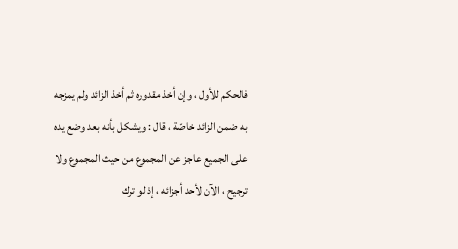فالحكم للأول ، وإن أخذ مقدوره ثم أخذ الزائد ولم يمزجه به ضمن الزائد خاصّة ، قال : ويشكل بأنه بعد وضع يده على الجميع عاجز عن المجموع من حيث المجموع ولا ترجيح ، الآن لأحد أجزائه ، إذ لو ترك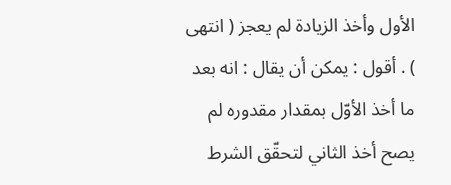الأول وأخذ الزيادة لم يعجز ( انتهى ) . أقول : يمكن أن يقال : انه بعد ما أخذ الأوّل بمقدار مقدوره لم يصح أخذ الثاني لتحقّق الشرط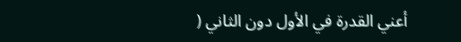أعني القدرة في الأول دون الثاني (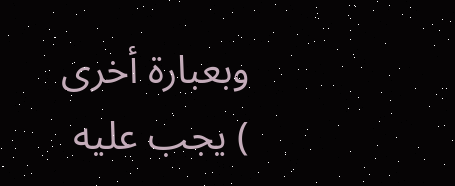وبعبارة أخرى ) يجب عليه